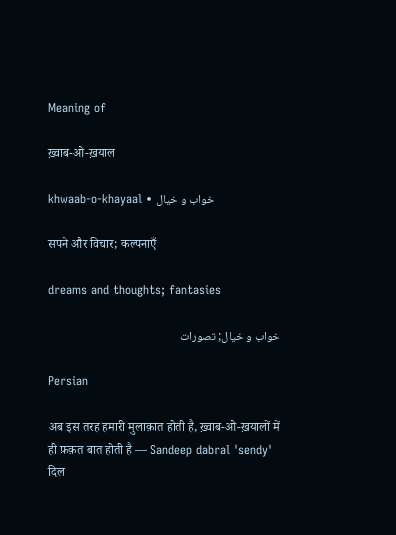Meaning of

ख़्वाब-ओ-ख़याल

khwaab-o-khayaal • خواب و خیال

सपने और विचार; कल्पनाएँ

dreams and thoughts; fantasies

خواب و خیال; تصورات

Persian

अब इस तरह हमारी मुलाक़ात होती है, ख़्वाब-ओ-ख़यालों में ही फ़क़त बात होती है — Sandeep dabral 'sendy'
दिल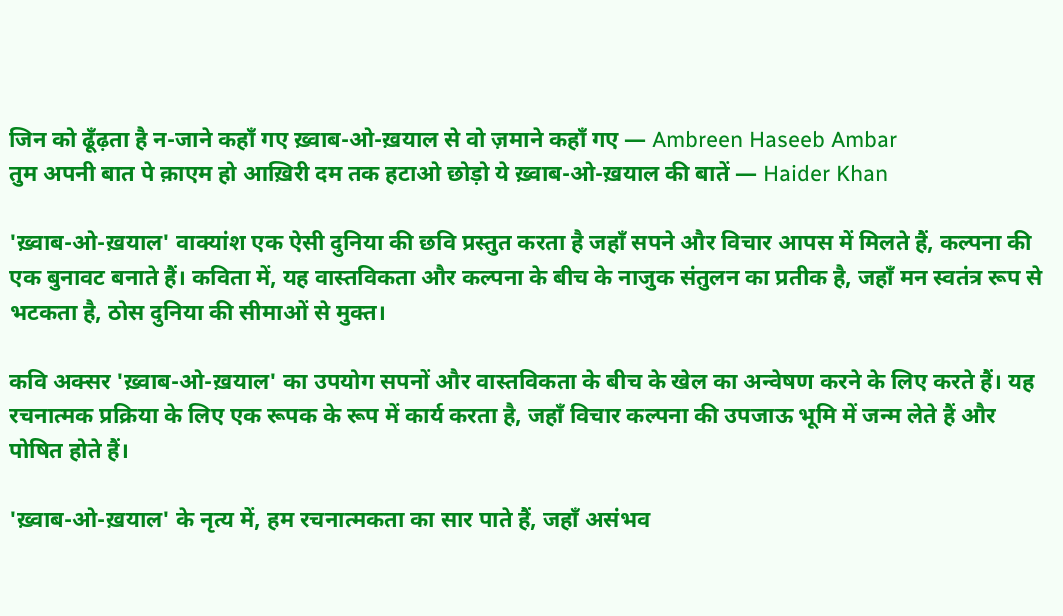जिन को ढूँढ़ता है न-जाने कहाँ गए ख़्वाब-ओ-ख़याल से वो ज़माने कहाँ गए — Ambreen Haseeb Ambar
तुम अपनी बात पे क़ाएम हो आख़िरी दम तक हटाओ छोड़ो ये ख़्वाब-ओ-ख़याल की बातें — Haider Khan

'ख़्वाब-ओ-ख़याल' वाक्यांश एक ऐसी दुनिया की छवि प्रस्तुत करता है जहाँ सपने और विचार आपस में मिलते हैं, कल्पना की एक बुनावट बनाते हैं। कविता में, यह वास्तविकता और कल्पना के बीच के नाजुक संतुलन का प्रतीक है, जहाँ मन स्वतंत्र रूप से भटकता है, ठोस दुनिया की सीमाओं से मुक्त।

कवि अक्सर 'ख़्वाब-ओ-ख़याल' का उपयोग सपनों और वास्तविकता के बीच के खेल का अन्वेषण करने के लिए करते हैं। यह रचनात्मक प्रक्रिया के लिए एक रूपक के रूप में कार्य करता है, जहाँ विचार कल्पना की उपजाऊ भूमि में जन्म लेते हैं और पोषित होते हैं।

'ख़्वाब-ओ-ख़याल' के नृत्य में, हम रचनात्मकता का सार पाते हैं, जहाँ असंभव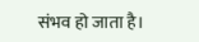संभव हो जाता है।